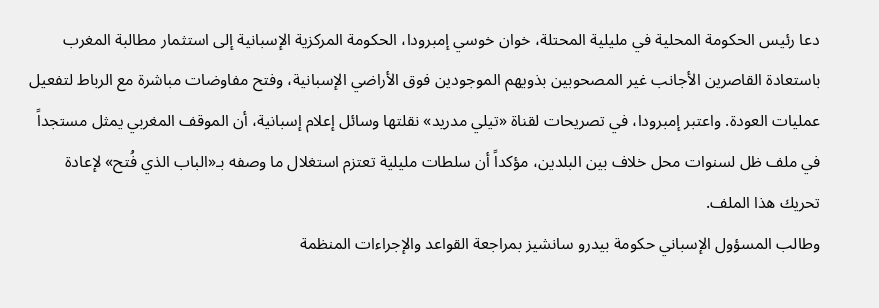دعا رئيس الحكومة المحلية في مليلية المحتلة، خوان خوسي إمبرودا، الحكومة المركزية الإسبانية إلى استثمار مطالبة المغرب باستعادة القاصرين الأجانب غير المصحوبين بذويهم الموجودين فوق الأراضي الإسبانية، وفتح مفاوضات مباشرة مع الرباط لتفعيل عمليات العودة. واعتبر إمبرودا، في تصريحات لقناة «تيلي مدريد» نقلتها وسائل إعلام إسبانية، أن الموقف المغربي يمثل مستجداً في ملف ظل لسنوات محل خلاف بين البلدين، مؤكداً أن سلطات مليلية تعتزم استغلال ما وصفه بـ«الباب الذي فُتح» لإعادة تحريك هذا الملف.
وطالب المسؤول الإسباني حكومة بيدرو سانشيز بمراجعة القواعد والإجراءات المنظمة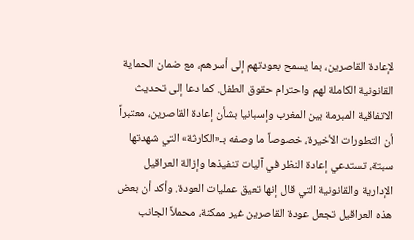لإعادة القاصرين، بما يسمح بعودتهم إلى أسرهم، مع ضمان الحماية القانونية الكاملة لهم واحترام حقوق الطفل. كما دعا إلى تحديث الاتفاقية المبرمة بين المغرب وإسبانيا بشأن إعادة القاصرين، معتبراً أن التطورات الأخيرة، خصوصاً ما وصفه بـ«الكارثة» التي شهدتها سبتة، تستدعي إعادة النظر في آليات تنفيذها وإزالة العراقيل الإدارية والقانونية التي قال إنها تعيق عمليات العودة. وأكد أن بعض هذه العراقيل تجعل عودة القاصرين غير ممكنة، محملاً الجانب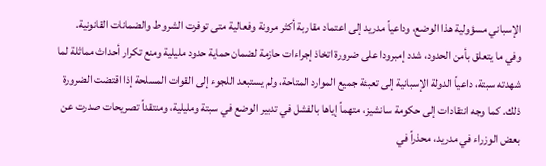الإسباني مسؤولية هذا الوضع، وداعياً مدريد إلى اعتماد مقاربة أكثر مرونة وفعالية متى توفرت الشروط والضمانات القانونية.
وفي ما يتعلق بأمن الحدود، شدد إمبرودا على ضرورة اتخاذ إجراءات حازمة لضمان حماية حدود مليلية ومنع تكرار أحداث مماثلة لما شهدته سبتة، داعياً الدولة الإسبانية إلى تعبئة جميع الموارد المتاحة، ولم يستبعد اللجوء إلى القوات المسلحة إذا اقتضت الضرورة ذلك. كما وجه انتقادات إلى حكومة سانشيز، متهماً إياها بالفشل في تدبير الوضع في سبتة ومليلية، ومنتقداً تصريحات صدرت عن بعض الوزراء في مدريد، محذراً في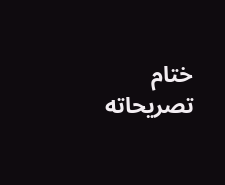ختام تصريحاته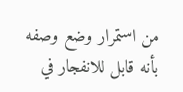من استمرار وضع وصفه بأنه قابل للانفجار في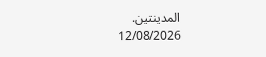المدينتين.
12/08/2026